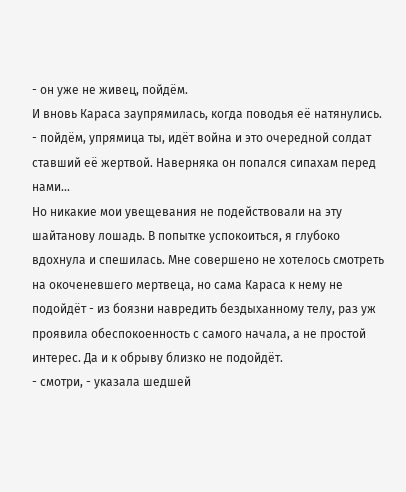- он уже не живец, пойдём.
И вновь Караса заупрямилась, когда поводья её натянулись.
- пойдём, упрямица ты, идёт война и это очередной солдат ставший её жертвой. Наверняка он попался сипахам перед нами...
Но никакие мои увещевания не подействовали на эту шайтанову лошадь. В попытке успокоиться, я глубоко вдохнула и спешилась. Мне совершено не хотелось смотреть на окоченевшего мертвеца, но сама Караса к нему не подойдёт - из боязни навредить бездыханному телу, раз уж проявила обеспокоенность с самого начала, а не простой интерес. Да и к обрыву близко не подойдёт.
- смотри, - указала шедшей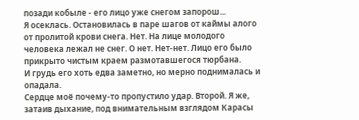позади кобыле - его лицо уже снегом запорош...
Я осеклась. Остановилась в паре шагов от каймы алого от пролитой крови снега. Нет. На лице молодого человека лежал не снег. О нет. Нет-нет. Лицо его было прикрыто чистым краем размотавшегося тюрбана.
И грудь его хоть едва заметно, но мерно поднималась и опадала.
Сердце моё почему-то пропустило удар. Второй. Я же, затаив дыхание, под внимательным взглядом Карасы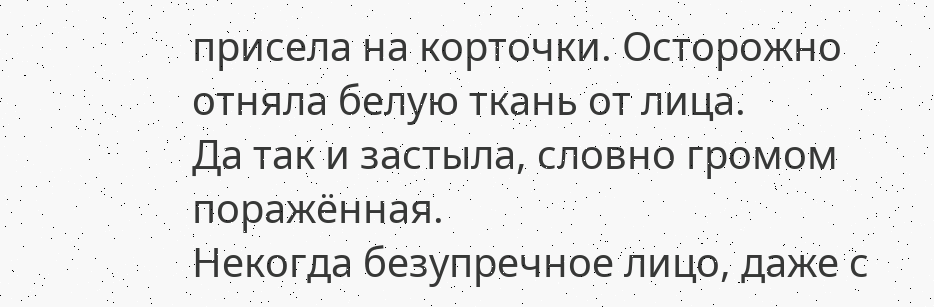присела на корточки. Осторожно отняла белую ткань от лица.
Да так и застыла, словно громом поражённая.
Некогда безупречное лицо, даже с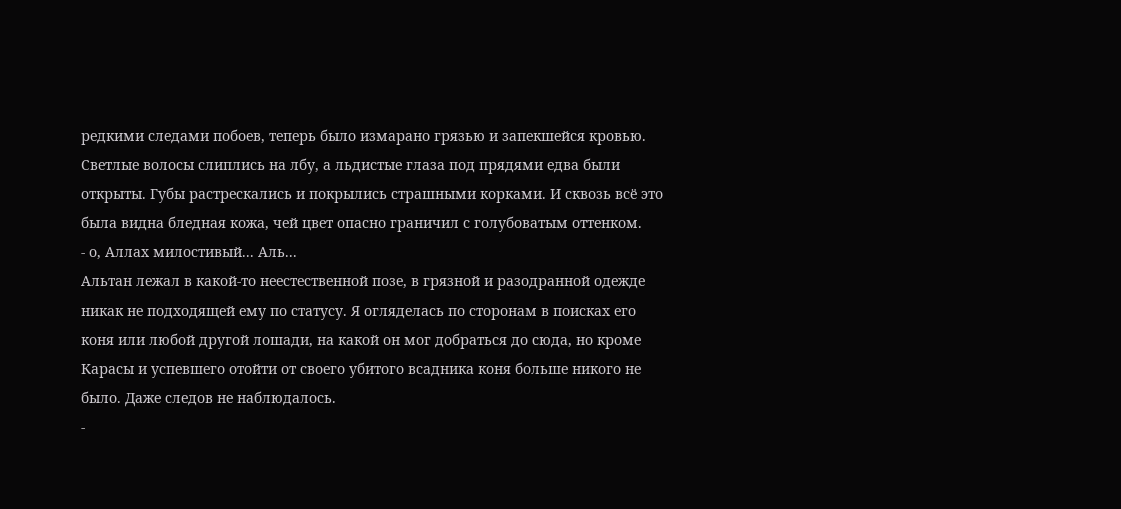редкими следами побоев, теперь было измарано грязью и запекшейся кровью. Светлые волосы слиплись на лбу, а льдистые глаза под прядями едва были открыты. Губы растрескались и покрылись страшными корками. И сквозь всё это была видна бледная кожа, чей цвет опасно граничил с голубоватым оттенком.
- о, Аллах милостивый... Аль...
Альтан лежал в какой-то неестественной позе, в грязной и разодранной одежде никак не подходящей ему по статусу. Я огляделась по сторонам в поисках его коня или любой другой лошади, на какой он мог добраться до сюда, но кроме Карасы и успевшего отойти от своего убитого всадника коня больше никого не было. Даже следов не наблюдалось.
-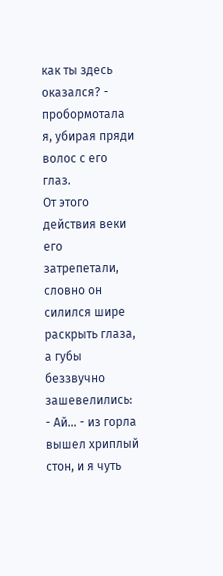как ты здесь оказался? - пробормотала я, убирая пряди волос с его глаз.
От этого действия веки его затрепетали, словно он силился шире раскрыть глаза, а губы беззвучно зашевелились:
- Ай... - из горла вышел хриплый стон, и я чуть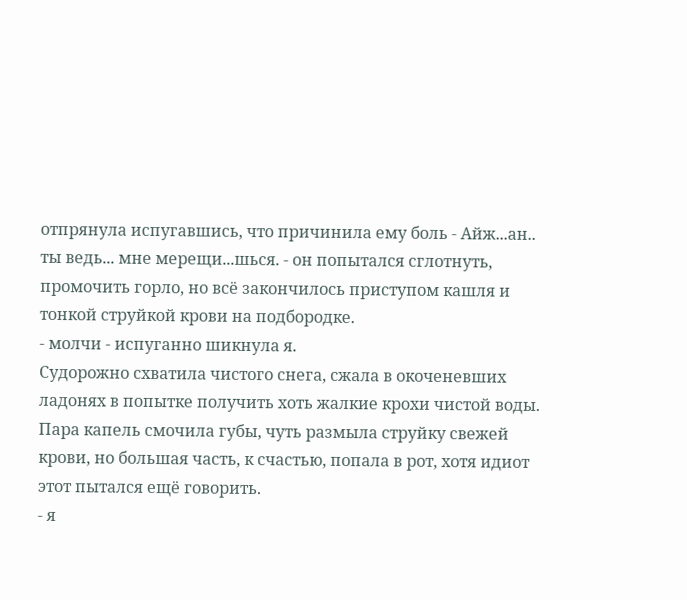отпрянула испугавшись, что причинила ему боль - Айж...ан.. ты ведь... мне мерещи...шься. - он попытался сглотнуть, промочить горло, но всё закончилось приступом кашля и тонкой струйкой крови на подбородке.
- молчи - испуганно шикнула я.
Судорожно схватила чистого снега, сжала в окоченевших ладонях в попытке получить хоть жалкие крохи чистой воды. Пара капель смочила губы, чуть размыла струйку свежей крови, но большая часть, к счастью, попала в рот, хотя идиот этот пытался ещё говорить.
- я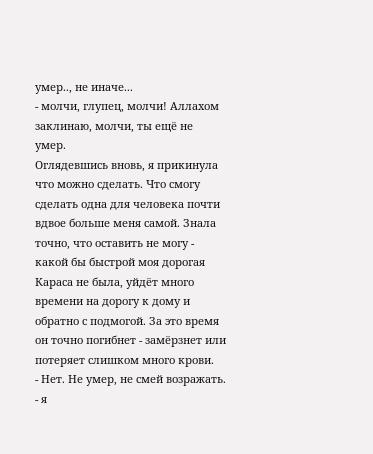умер.., не иначе...
- молчи, глупец, молчи! Аллахом заклинаю, молчи, ты ещё не умер.
Оглядевшись вновь, я прикинула что можно сделать. Что смогу сделать одна для человека почти вдвое больше меня самой. Знала точно, что оставить не могу - какой бы быстрой моя дорогая Караса не была, уйдёт много времени на дорогу к дому и обратно с подмогой. За это время он точно погибнет - замёрзнет или потеряет слишком много крови.
- Нет. Не умер, не смей возражать. - я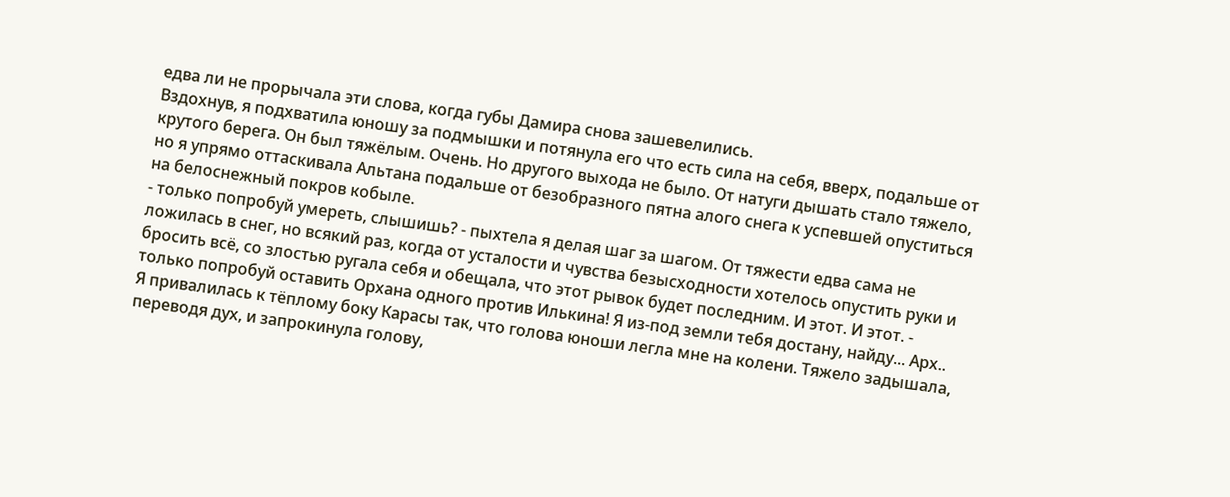едва ли не прорычала эти слова, когда губы Дамира снова зашевелились.
Вздохнув, я подхватила юношу за подмышки и потянула его что есть сила на себя, вверх, подальше от крутого берега. Он был тяжёлым. Очень. Но другого выхода не было. От натуги дышать стало тяжело, но я упрямо оттаскивала Альтана подальше от безобразного пятна алого снега к успевшей опуститься на белоснежный покров кобыле.
- только попробуй умереть, слышишь? - пыхтела я делая шаг за шагом. От тяжести едва сама не ложилась в снег, но всякий раз, когда от усталости и чувства безысходности хотелось опустить руки и бросить всё, со злостью ругала себя и обещала, что этот рывок будет последним. И этот. И этот. - только попробуй оставить Орхана одного против Илькина! Я из-под земли тебя достану, найду... Арх..
Я привалилась к тёплому боку Карасы так, что голова юноши легла мне на колени. Тяжело задышала, переводя дух, и запрокинула голову,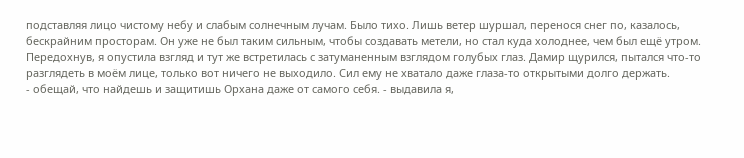подставляя лицо чистому небу и слабым солнечным лучам. Было тихо. Лишь ветер шуршал, перенося снег по, казалось, бескрайним просторам. Он уже не был таким сильным, чтобы создавать метели, но стал куда холоднее, чем был ещё утром.
Передохнув, я опустила взгляд и тут же встретилась с затуманенным взглядом голубых глаз. Дамир щурился, пытался что-то разглядеть в моём лице, только вот ничего не выходило. Сил ему не хватало даже глаза-то открытыми долго держать.
- обещай, что найдешь и защитишь Орхана даже от самого себя. - выдавила я,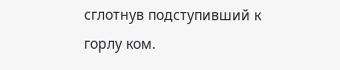сглотнув подступивший к горлу ком.